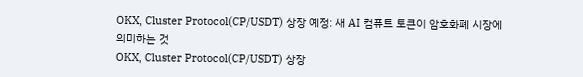OKX, Cluster Protocol(CP/USDT) 상장 예정: 새 AI 컴퓨트 토큰이 암호화폐 시장에 의미하는 것
OKX, Cluster Protocol(CP/USDT) 상장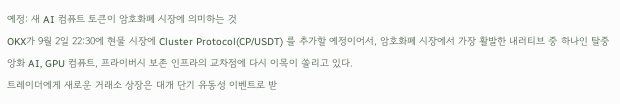예정: 새 AI 컴퓨트 토큰이 암호화폐 시장에 의미하는 것
OKX가 9월 2일 22:30에 현물 시장에 Cluster Protocol(CP/USDT) 를 추가할 예정이어서, 암호화폐 시장에서 가장 활발한 내러티브 중 하나인 탈중앙화 AI, GPU 컴퓨트, 프라이버시 보존 인프라의 교차점에 다시 이목이 쏠리고 있다.
트레이더에게 새로운 거래소 상장은 대개 단기 유동성 이벤트로 받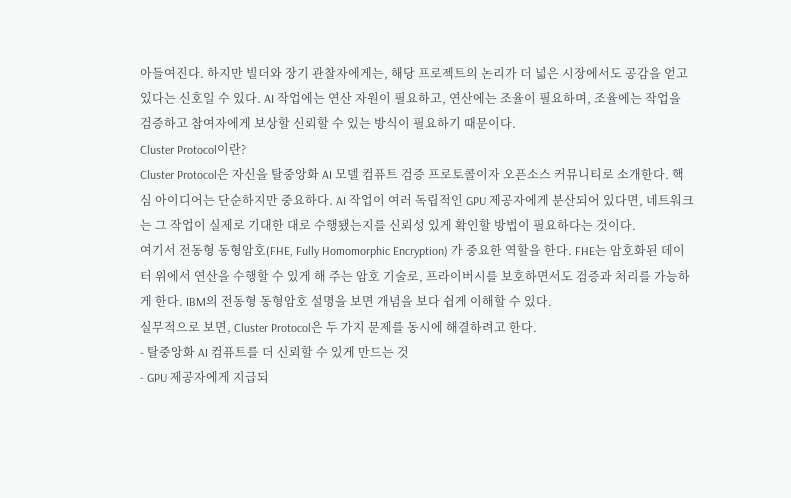아들여진다. 하지만 빌더와 장기 관찰자에게는, 해당 프로젝트의 논리가 더 넓은 시장에서도 공감을 얻고 있다는 신호일 수 있다. AI 작업에는 연산 자원이 필요하고, 연산에는 조율이 필요하며, 조율에는 작업을 검증하고 참여자에게 보상할 신뢰할 수 있는 방식이 필요하기 때문이다.
Cluster Protocol이란?
Cluster Protocol은 자신을 탈중앙화 AI 모델 컴퓨트 검증 프로토콜이자 오픈소스 커뮤니티로 소개한다. 핵심 아이디어는 단순하지만 중요하다. AI 작업이 여러 독립적인 GPU 제공자에게 분산되어 있다면, 네트워크는 그 작업이 실제로 기대한 대로 수행됐는지를 신뢰성 있게 확인할 방법이 필요하다는 것이다.
여기서 전동형 동형암호(FHE, Fully Homomorphic Encryption) 가 중요한 역할을 한다. FHE는 암호화된 데이터 위에서 연산을 수행할 수 있게 해 주는 암호 기술로, 프라이버시를 보호하면서도 검증과 처리를 가능하게 한다. IBM의 전동형 동형암호 설명을 보면 개념을 보다 쉽게 이해할 수 있다.
실무적으로 보면, Cluster Protocol은 두 가지 문제를 동시에 해결하려고 한다.
- 탈중앙화 AI 컴퓨트를 더 신뢰할 수 있게 만드는 것
- GPU 제공자에게 지급되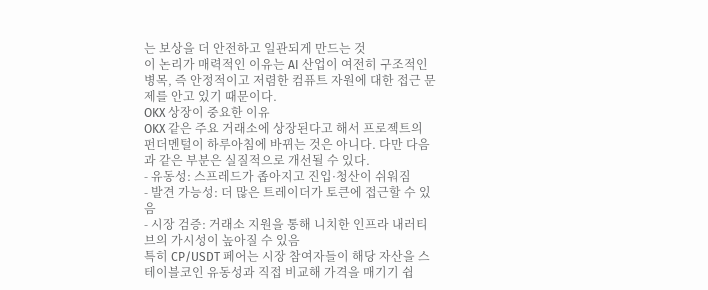는 보상을 더 안전하고 일관되게 만드는 것
이 논리가 매력적인 이유는 AI 산업이 여전히 구조적인 병목, 즉 안정적이고 저렴한 컴퓨트 자원에 대한 접근 문제를 안고 있기 때문이다.
OKX 상장이 중요한 이유
OKX 같은 주요 거래소에 상장된다고 해서 프로젝트의 펀더멘털이 하루아침에 바뀌는 것은 아니다. 다만 다음과 같은 부분은 실질적으로 개선될 수 있다.
- 유동성: 스프레드가 좁아지고 진입·청산이 쉬워짐
- 발견 가능성: 더 많은 트레이더가 토큰에 접근할 수 있음
- 시장 검증: 거래소 지원을 통해 니치한 인프라 내러티브의 가시성이 높아질 수 있음
특히 CP/USDT 페어는 시장 참여자들이 해당 자산을 스테이블코인 유동성과 직접 비교해 가격을 매기기 쉽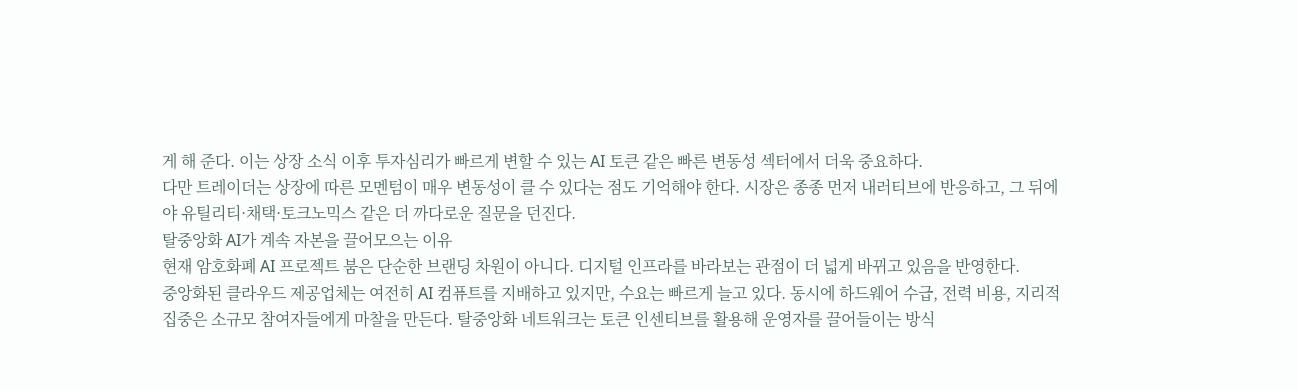게 해 준다. 이는 상장 소식 이후 투자심리가 빠르게 변할 수 있는 AI 토큰 같은 빠른 변동성 섹터에서 더욱 중요하다.
다만 트레이더는 상장에 따른 모멘텀이 매우 변동성이 클 수 있다는 점도 기억해야 한다. 시장은 종종 먼저 내러티브에 반응하고, 그 뒤에야 유틸리티·채택·토크노믹스 같은 더 까다로운 질문을 던진다.
탈중앙화 AI가 계속 자본을 끌어모으는 이유
현재 암호화폐 AI 프로젝트 붐은 단순한 브랜딩 차원이 아니다. 디지털 인프라를 바라보는 관점이 더 넓게 바뀌고 있음을 반영한다.
중앙화된 클라우드 제공업체는 여전히 AI 컴퓨트를 지배하고 있지만, 수요는 빠르게 늘고 있다. 동시에 하드웨어 수급, 전력 비용, 지리적 집중은 소규모 참여자들에게 마찰을 만든다. 탈중앙화 네트워크는 토큰 인센티브를 활용해 운영자를 끌어들이는 방식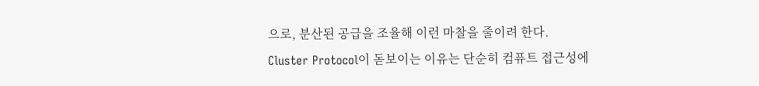으로, 분산된 공급을 조율해 이런 마찰을 줄이려 한다.
Cluster Protocol이 돋보이는 이유는 단순히 컴퓨트 접근성에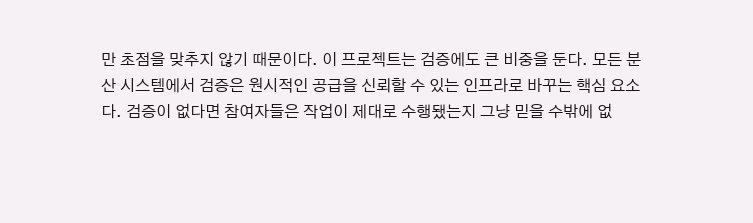만 초점을 맞추지 않기 때문이다. 이 프로젝트는 검증에도 큰 비중을 둔다. 모든 분산 시스템에서 검증은 원시적인 공급을 신뢰할 수 있는 인프라로 바꾸는 핵심 요소다. 검증이 없다면 참여자들은 작업이 제대로 수행됐는지 그냥 믿을 수밖에 없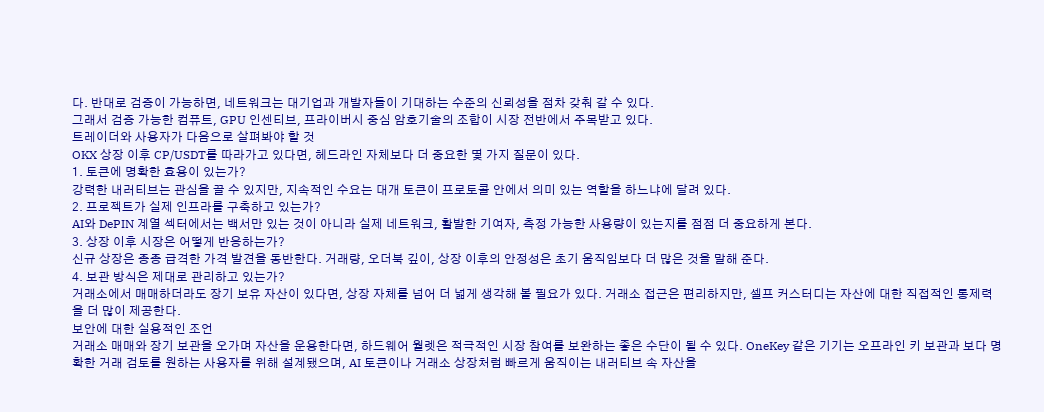다. 반대로 검증이 가능하면, 네트워크는 대기업과 개발자들이 기대하는 수준의 신뢰성을 점차 갖춰 갈 수 있다.
그래서 검증 가능한 컴퓨트, GPU 인센티브, 프라이버시 중심 암호기술의 조합이 시장 전반에서 주목받고 있다.
트레이더와 사용자가 다음으로 살펴봐야 할 것
OKX 상장 이후 CP/USDT를 따라가고 있다면, 헤드라인 자체보다 더 중요한 몇 가지 질문이 있다.
1. 토큰에 명확한 효용이 있는가?
강력한 내러티브는 관심을 끌 수 있지만, 지속적인 수요는 대개 토큰이 프로토콜 안에서 의미 있는 역할을 하느냐에 달려 있다.
2. 프로젝트가 실제 인프라를 구축하고 있는가?
AI와 DePIN 계열 섹터에서는 백서만 있는 것이 아니라 실제 네트워크, 활발한 기여자, 측정 가능한 사용량이 있는지를 점점 더 중요하게 본다.
3. 상장 이후 시장은 어떻게 반응하는가?
신규 상장은 종종 급격한 가격 발견을 동반한다. 거래량, 오더북 깊이, 상장 이후의 안정성은 초기 움직임보다 더 많은 것을 말해 준다.
4. 보관 방식은 제대로 관리하고 있는가?
거래소에서 매매하더라도 장기 보유 자산이 있다면, 상장 자체를 넘어 더 넓게 생각해 볼 필요가 있다. 거래소 접근은 편리하지만, 셀프 커스터디는 자산에 대한 직접적인 통제력을 더 많이 제공한다.
보안에 대한 실용적인 조언
거래소 매매와 장기 보관을 오가며 자산을 운용한다면, 하드웨어 월렛은 적극적인 시장 참여를 보완하는 좋은 수단이 될 수 있다. OneKey 같은 기기는 오프라인 키 보관과 보다 명확한 거래 검토를 원하는 사용자를 위해 설계됐으며, AI 토큰이나 거래소 상장처럼 빠르게 움직이는 내러티브 속 자산을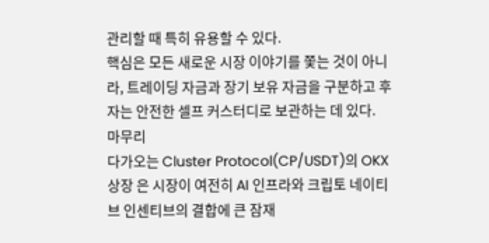관리할 때 특히 유용할 수 있다.
핵심은 모든 새로운 시장 이야기를 쫓는 것이 아니라, 트레이딩 자금과 장기 보유 자금을 구분하고 후자는 안전한 셀프 커스터디로 보관하는 데 있다.
마무리
다가오는 Cluster Protocol(CP/USDT)의 OKX 상장 은 시장이 여전히 AI 인프라와 크립토 네이티브 인센티브의 결합에 큰 잠재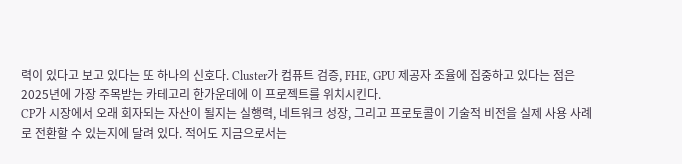력이 있다고 보고 있다는 또 하나의 신호다. Cluster가 컴퓨트 검증, FHE, GPU 제공자 조율에 집중하고 있다는 점은 2025년에 가장 주목받는 카테고리 한가운데에 이 프로젝트를 위치시킨다.
CP가 시장에서 오래 회자되는 자산이 될지는 실행력, 네트워크 성장, 그리고 프로토콜이 기술적 비전을 실제 사용 사례로 전환할 수 있는지에 달려 있다. 적어도 지금으로서는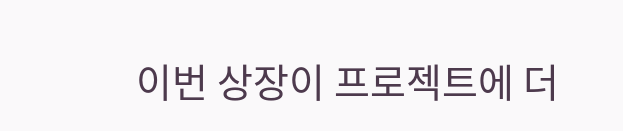이번 상장이 프로젝트에 더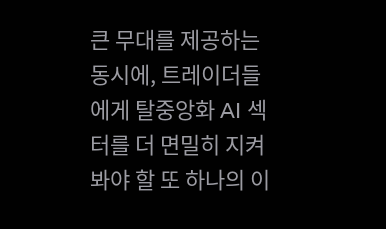큰 무대를 제공하는 동시에, 트레이더들에게 탈중앙화 AI 섹터를 더 면밀히 지켜봐야 할 또 하나의 이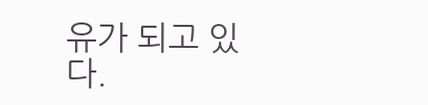유가 되고 있다.